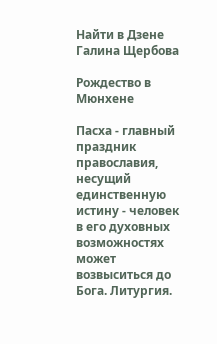Найти в Дзене
Галина Щербова

Рождество в Мюнхене

Пасха - главный праздник православия, несущий единственную истину - человек в его духовных возможностях может возвыситься до Бога. Литургия.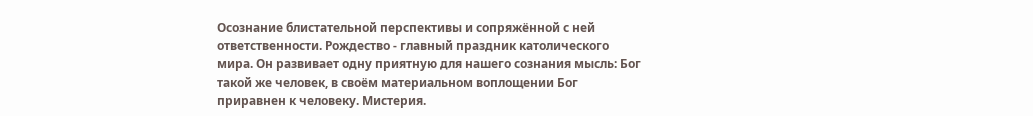Осознание блистательной перспективы и сопряжённой с ней ответственности. Рождество - главный праздник католического мира. Он развивает одну приятную для нашего сознания мысль: Бог такой же человек, в своём материальном воплощении Бог приравнен к человеку. Мистерия.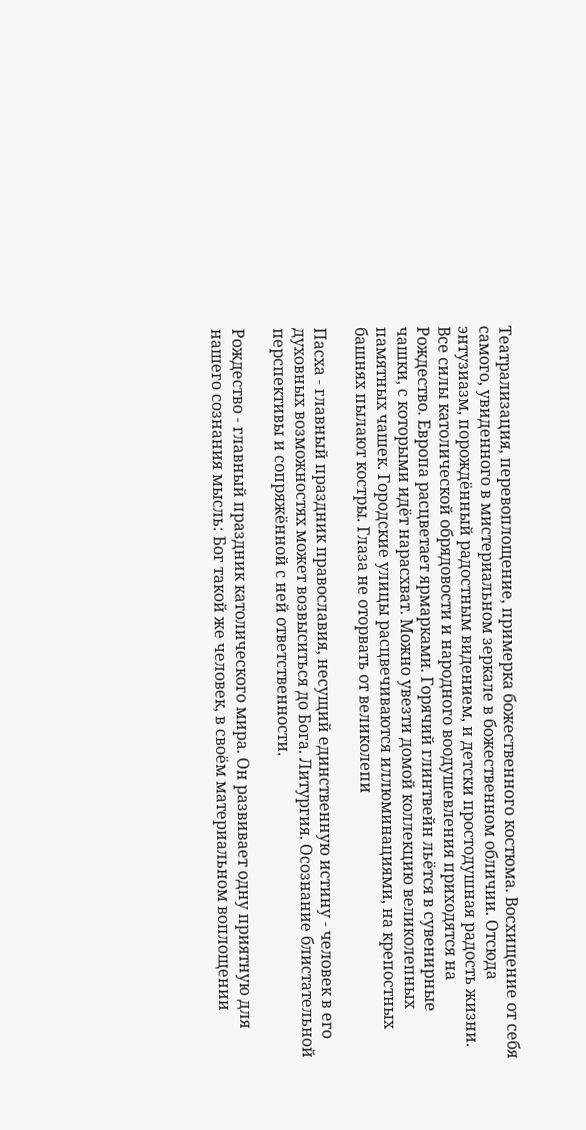Театрализация, перевоплощение, примерка божественного костюма. Восхищение от себя самого, увиденного в мистериальном зеркале в божественном обличии. Отсюда энтузиазм, порождённый радостным видением, и детски простодушная радость жизни. Все силы католической обрядовости и народного воодушевления приходятся на Рождество. Европа расцветает ярмарками. Горячий глинтвейн льётся в сувенирные чашки, с которыми идёт нарасхват. Можно увезти домой коллекцию великолепных памятных чашек. Городские улицы расцвечиваются иллюминациями, на крепостных башнях пылают костры. Глаза не оторвать от великолепи

Пасха - главный праздник православия, несущий единственную истину - человек в его духовных возможностях может возвыситься до Бога. Литургия. Осознание блистательной перспективы и сопряжённой с ней ответственности.

Рождество - главный праздник католического мира. Он развивает одну приятную для нашего сознания мысль: Бог такой же человек, в своём материальном воплощении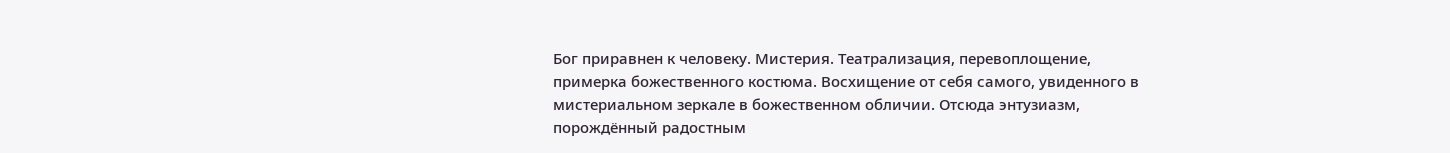Бог приравнен к человеку. Мистерия. Театрализация, перевоплощение, примерка божественного костюма. Восхищение от себя самого, увиденного в мистериальном зеркале в божественном обличии. Отсюда энтузиазм, порождённый радостным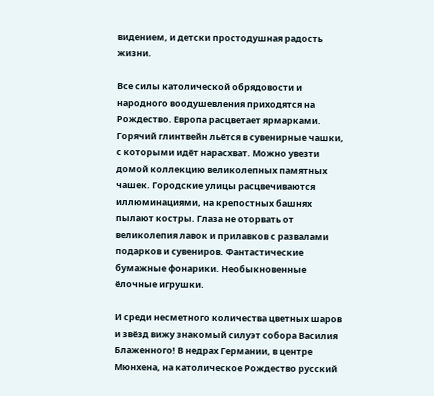видением, и детски простодушная радость жизни.

Все силы католической обрядовости и народного воодушевления приходятся на Рождество. Европа расцветает ярмарками. Горячий глинтвейн льётся в сувенирные чашки, с которыми идёт нарасхват. Можно увезти домой коллекцию великолепных памятных чашек. Городские улицы расцвечиваются иллюминациями, на крепостных башнях пылают костры. Глаза не оторвать от великолепия лавок и прилавков с развалами подарков и сувениров. Фантастические бумажные фонарики. Необыкновенные ёлочные игрушки.

И среди несметного количества цветных шаров и звёзд вижу знакомый силуэт собора Василия Блаженного! В недрах Германии, в центре Мюнхена, на католическое Рождество русский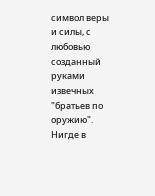символ веры и силы, с любовью созданный руками извечных "братьев по оружию". Нигде в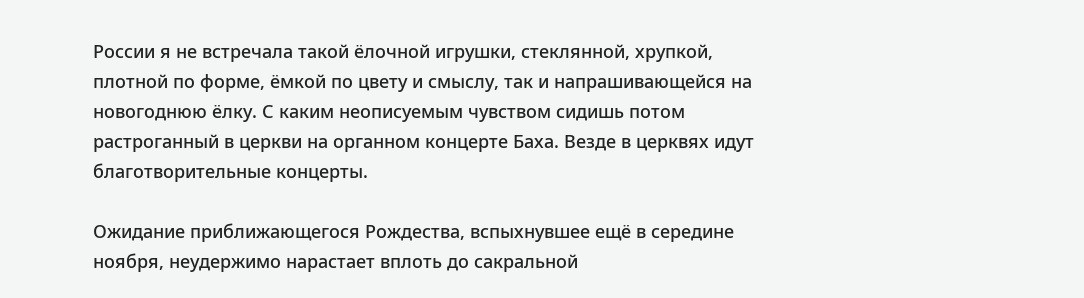России я не встречала такой ёлочной игрушки, стеклянной, хрупкой, плотной по форме, ёмкой по цвету и смыслу, так и напрашивающейся на новогоднюю ёлку. С каким неописуемым чувством сидишь потом растроганный в церкви на органном концерте Баха. Везде в церквях идут благотворительные концерты.

Ожидание приближающегося Рождества, вспыхнувшее ещё в середине ноября, неудержимо нарастает вплоть до сакральной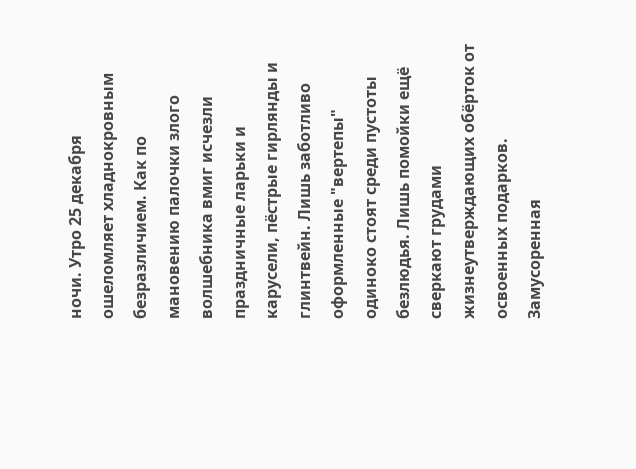ночи. Утро 25 декабря ошеломляет хладнокровным безразличием. Как по мановению палочки злого волшебника вмиг исчезли праздничные ларьки и карусели, пёстрые гирлянды и глинтвейн. Лишь заботливо оформленные "вертепы" одиноко стоят среди пустоты безлюдья. Лишь помойки ещё сверкают грудами жизнеутверждающих обёрток от освоенных подарков. Замусоренная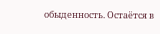обыденность. Остаётся в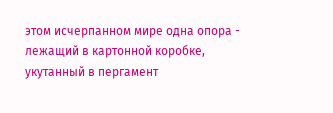этом исчерпанном мире одна опора - лежащий в картонной коробке, укутанный в пергамент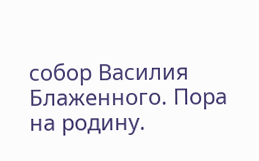собор Василия Блаженного. Пора на родину.